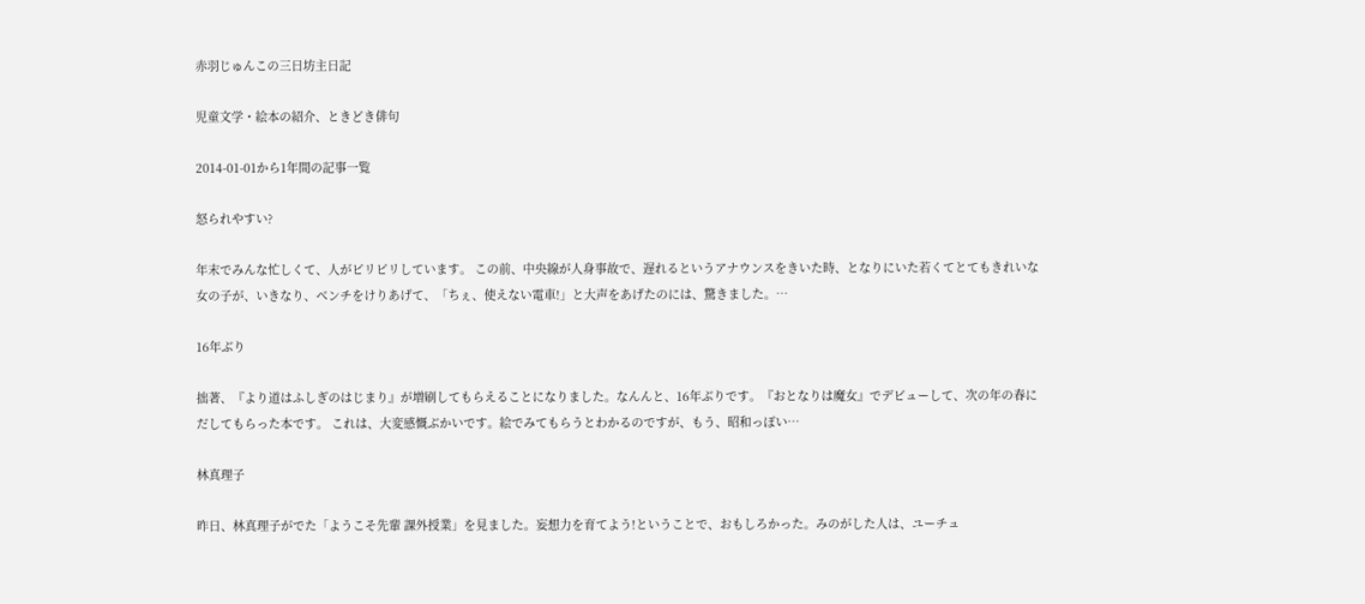赤羽じゅんこの三日坊主日記

児童文学・絵本の紹介、ときどき俳句

2014-01-01から1年間の記事一覧

怒られやすい?

年末でみんな忙しくて、人がピリピリしています。 この前、中央線が人身事故で、遅れるというアナウンスをきいた時、となりにいた若くてとてもきれいな女の子が、いきなり、ベンチをけりあげて、「ちぇ、使えない電車!」と大声をあげたのには、驚きました。…

16年ぶり

拙著、『より道はふしぎのはじまり』が増刷してもらえることになりました。なんんと、16年ぶりです。『おとなりは魔女』でデビューして、次の年の春にだしてもらった本です。 これは、大変感慨ぶかいです。絵でみてもらうとわかるのですが、もう、昭和っぽい…

林真理子

昨日、林真理子がでた「ようこそ先輩 課外授業」を見ました。妄想力を育てよう!ということで、おもしろかった。みのがした人は、ユーチュ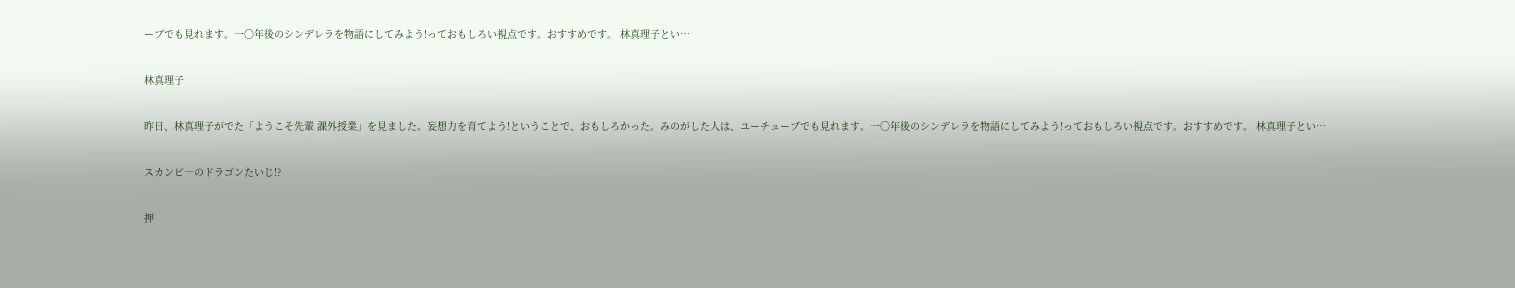ーブでも見れます。一〇年後のシンデレラを物語にしてみよう!っておもしろい視点です。おすすめです。 林真理子とい…

林真理子

昨日、林真理子がでた「ようこそ先輩 課外授業」を見ました。妄想力を育てよう!ということで、おもしろかった。みのがした人は、ユーチューブでも見れます。一〇年後のシンデレラを物語にしてみよう!っておもしろい視点です。おすすめです。 林真理子とい…

スカンピ―のドラゴンたいじ!?

押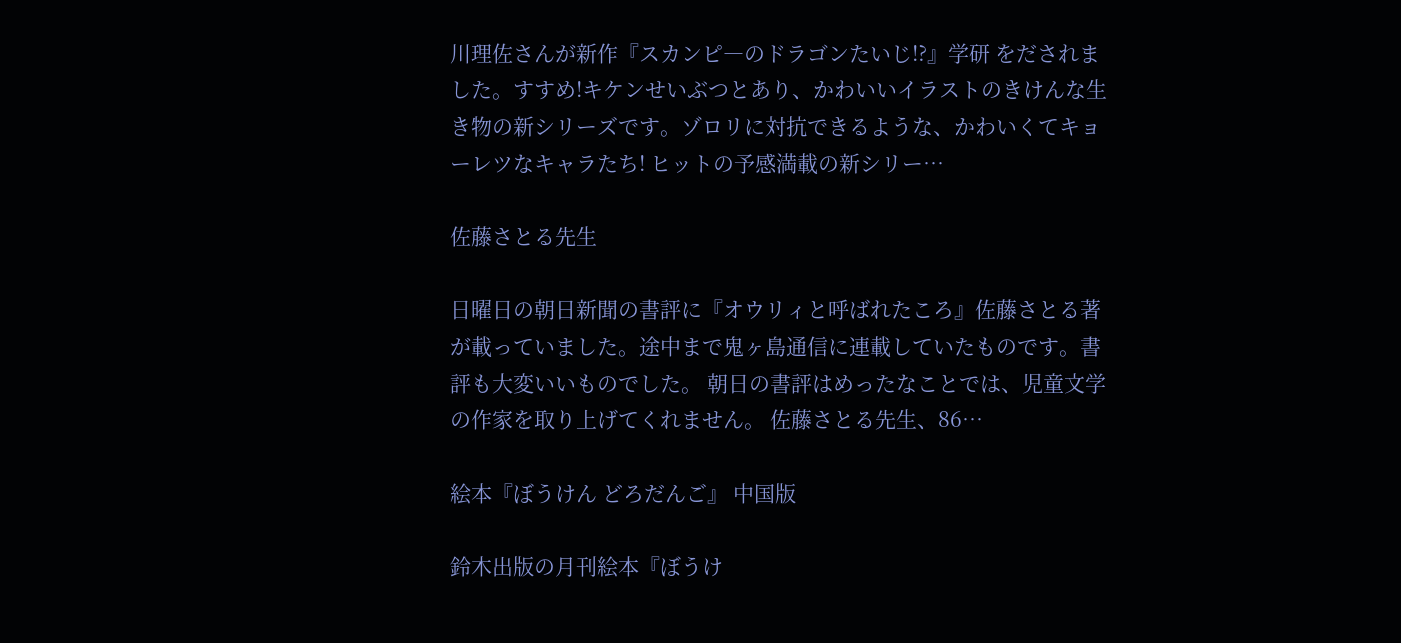川理佐さんが新作『スカンピ―のドラゴンたいじ!?』学研 をだされました。すすめ!キケンせいぶつとあり、かわいいイラストのきけんな生き物の新シリーズです。ゾロリに対抗できるような、かわいくてキョーレツなキャラたち! ヒットの予感満載の新シリー…

佐藤さとる先生

日曜日の朝日新聞の書評に『オウリィと呼ばれたころ』佐藤さとる著が載っていました。途中まで鬼ヶ島通信に連載していたものです。書評も大変いいものでした。 朝日の書評はめったなことでは、児童文学の作家を取り上げてくれません。 佐藤さとる先生、86…

絵本『ぼうけん どろだんご』 中国版

鈴木出版の月刊絵本『ぼうけ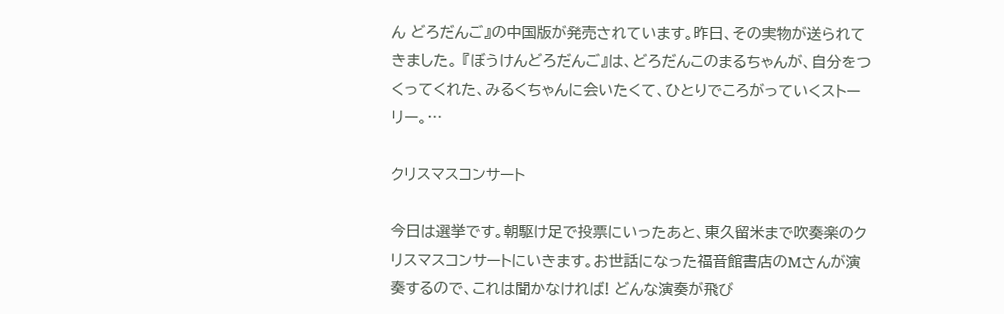ん どろだんご』の中国版が発売されています。昨日、その実物が送られてきました。 『ぼうけんどろだんご』は、どろだんこのまるちゃんが、自分をつくってくれた、みるくちゃんに会いたくて、ひとりでころがっていくストーリー。…

クリスマスコンサート

今日は選挙です。朝駆け足で投票にいったあと、東久留米まで吹奏楽のクリスマスコンサートにいきます。お世話になった福音館書店のMさんが演奏するので、これは聞かなければ! どんな演奏が飛び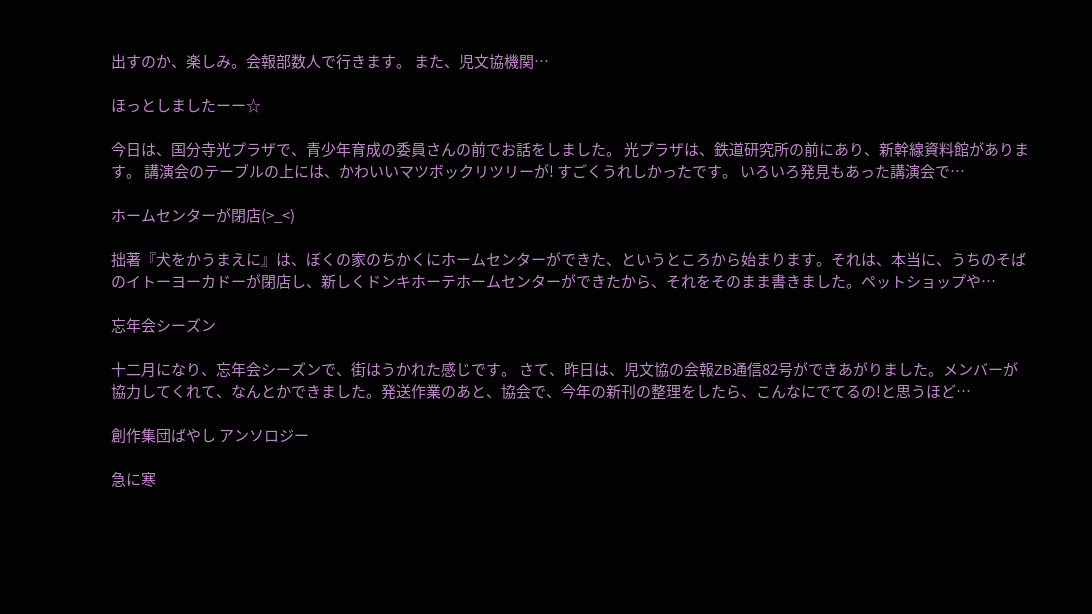出すのか、楽しみ。会報部数人で行きます。 また、児文協機関…

ほっとしましたーー☆

今日は、国分寺光プラザで、青少年育成の委員さんの前でお話をしました。 光プラザは、鉄道研究所の前にあり、新幹線資料館があります。 講演会のテーブルの上には、かわいいマツボックリツリーが! すごくうれしかったです。 いろいろ発見もあった講演会で…

ホームセンターが閉店(>_<)

拙著『犬をかうまえに』は、ぼくの家のちかくにホームセンターができた、というところから始まります。それは、本当に、うちのそばのイトーヨーカドーが閉店し、新しくドンキホーテホームセンターができたから、それをそのまま書きました。ペットショップや…

忘年会シーズン

十二月になり、忘年会シーズンで、街はうかれた感じです。 さて、昨日は、児文協の会報ZB通信82号ができあがりました。メンバーが協力してくれて、なんとかできました。発送作業のあと、協会で、今年の新刊の整理をしたら、こんなにでてるの!と思うほど…

創作集団ばやし アンソロジー

急に寒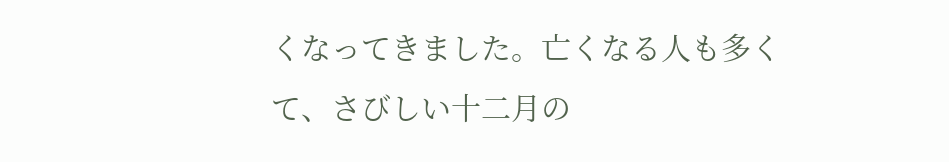くなってきました。亡くなる人も多くて、さびしい十二月の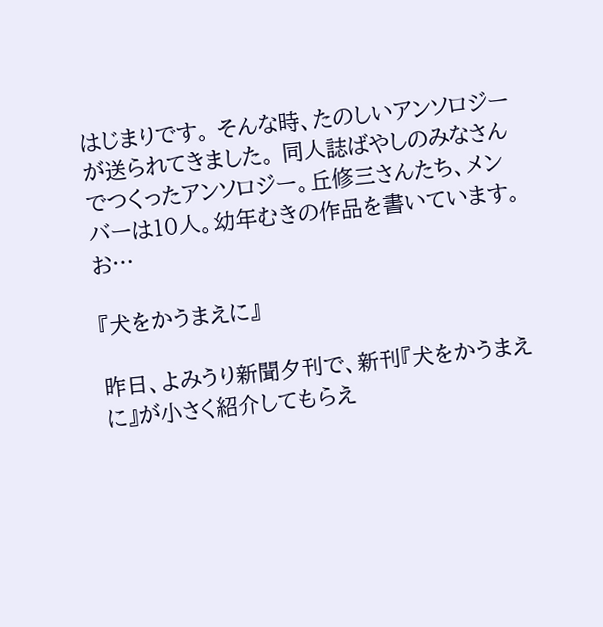はじまりです。 そんな時、たのしいアンソロジーが送られてきました。 同人誌ばやしのみなさんでつくったアンソロジー。丘修三さんたち、メンバーは10人。幼年むきの作品を書いています。お…

『犬をかうまえに』

昨日、よみうり新聞夕刊で、新刊『犬をかうまえに』が小さく紹介してもらえ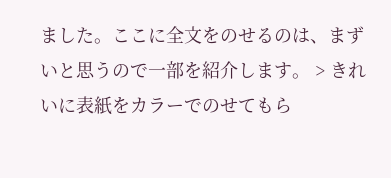ました。ここに全文をのせるのは、まずいと思うので一部を紹介します。 > きれいに表紙をカラーでのせてもら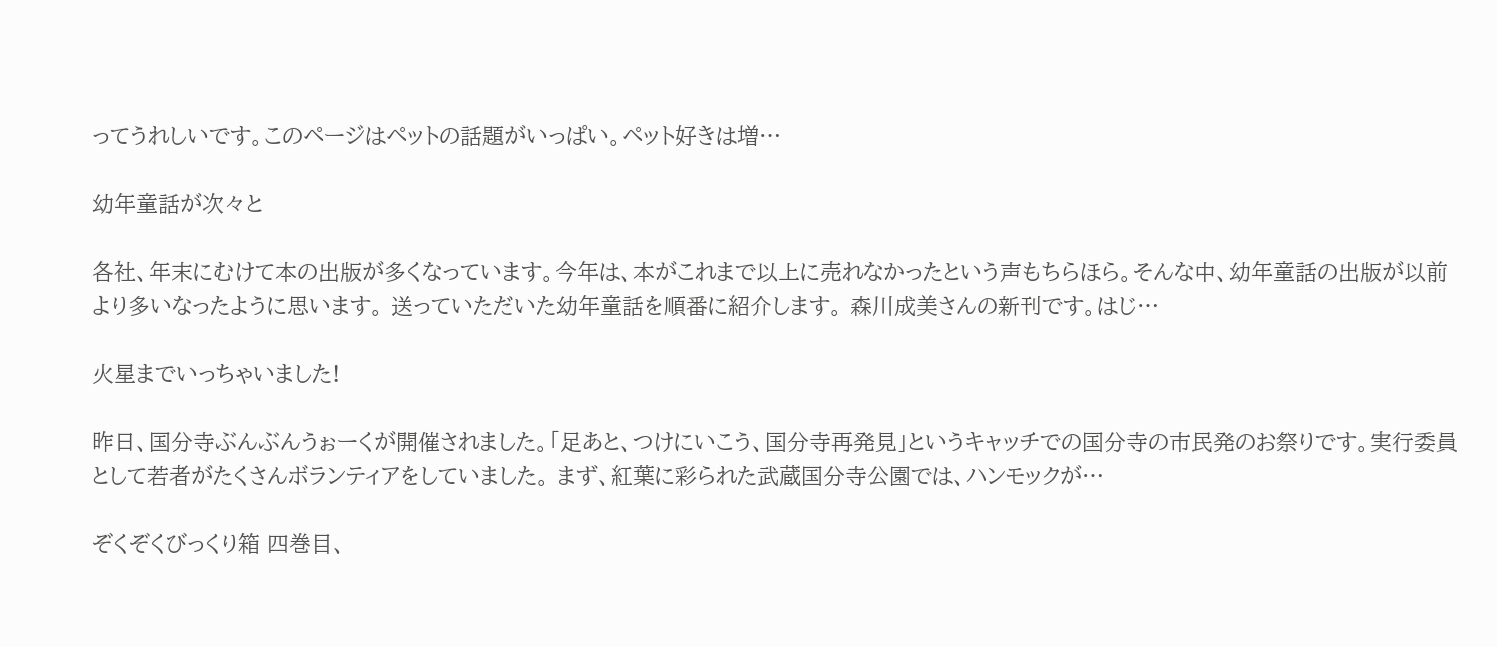ってうれしいです。このページはペットの話題がいっぱい。ペット好きは増…

幼年童話が次々と

各社、年末にむけて本の出版が多くなっています。今年は、本がこれまで以上に売れなかったという声もちらほら。そんな中、幼年童話の出版が以前より多いなったように思います。 送っていただいた幼年童話を順番に紹介します。 森川成美さんの新刊です。はじ…

火星までいっちゃいました!

昨日、国分寺ぶんぶんうぉーくが開催されました。「足あと、つけにいこう、国分寺再発見」というキャッチでの国分寺の市民発のお祭りです。実行委員として若者がたくさんボランティアをしていました。 まず、紅葉に彩られた武蔵国分寺公園では、ハンモックが…

ぞくぞくびっくり箱 四巻目、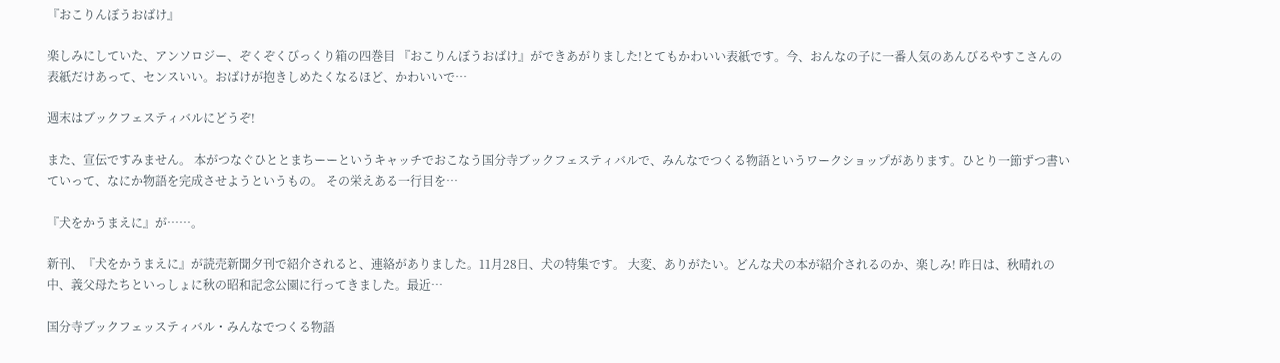『おこりんぼうおばけ』

楽しみにしていた、アンソロジー、ぞくぞくびっくり箱の四巻目 『おこりんぼうおばけ』ができあがりました!とてもかわいい表紙です。今、おんなの子に一番人気のあんびるやすこさんの表紙だけあって、センスいい。おばけが抱きしめたくなるほど、かわいいで…

週末はブックフェスティバルにどうぞ!

また、宣伝ですみません。 本がつなぐひととまちーーというキャッチでおこなう国分寺ブックフェスティバルで、みんなでつくる物語というワークショップがあります。ひとり一節ずつ書いていって、なにか物語を完成させようというもの。 その栄えある一行目を…

『犬をかうまえに』が……。

新刊、『犬をかうまえに』が読売新聞夕刊で紹介されると、連絡がありました。11月28日、犬の特集です。 大変、ありがたい。どんな犬の本が紹介されるのか、楽しみ! 昨日は、秋晴れの中、義父母たちといっしょに秋の昭和記念公園に行ってきました。最近…

国分寺ブックフェッスティバル・みんなでつくる物語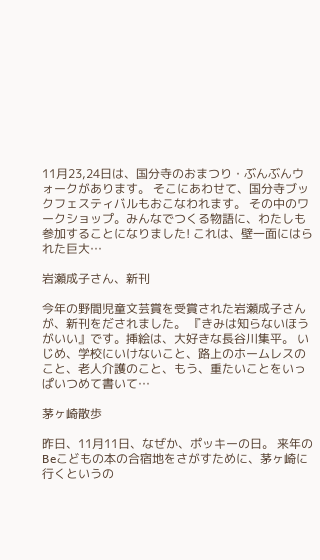11月23,24日は、国分寺のおまつり・ぶんぶんウォークがあります。 そこにあわせて、国分寺ブックフェスティバルもおこなわれます。 その中のワークショップ。みんなでつくる物語に、わたしも参加することになりました! これは、壁一面にはられた巨大…

岩瀬成子さん、新刊

今年の野間児童文芸賞を受賞された岩瀬成子さんが、新刊をだされました。 『きみは知らないほうがいい』です。挿絵は、大好きな長谷川集平。 いじめ、学校にいけないこと、路上のホームレスのこと、老人介護のこと、もう、重たいことをいっぱいつめて書いて…

茅ヶ崎散歩

昨日、11月11日、なぜか、ポッキーの日。 来年のBeこどもの本の合宿地をさがすために、茅ヶ崎に行くというの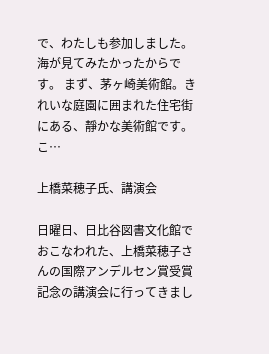で、わたしも参加しました。海が見てみたかったからです。 まず、茅ヶ崎美術館。きれいな庭園に囲まれた住宅街にある、靜かな美術館です。 こ…

上橋菜穂子氏、講演会

日曜日、日比谷図書文化館でおこなわれた、上橋菜穂子さんの国際アンデルセン賞受賞記念の講演会に行ってきまし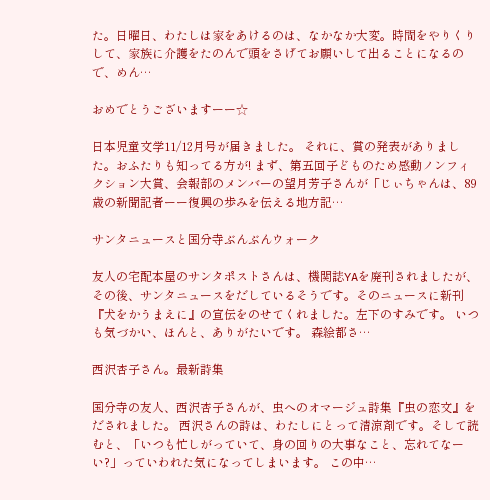た。日曜日、わたしは家をあけるのは、なかなか大変。時間をやりくりして、家族に介護をたのんで頭をさげてお願いして出ることになるので、めん…

おめでとうございますーー☆

日本児童文学11/12月号が届きました。 それに、賞の発表がありました。おふたりも知ってる方が! まず、第五回子どものため感動ノンフィクション大賞、会報部のメンバーの望月芳子さんが「じぃちゃんは、89歳の新聞記者ーー復興の歩みを伝える地方記…

サンタニュースと国分寺ぶんぶんウォーク

友人の宅配本屋のサンタポストさんは、機関誌YAを廃刊されましたが、その後、サンタニュースをだしているそうです。そのニュースに新刊『犬をかうまえに』の宣伝をのせてくれました。左下のすみです。 いつも気づかい、ほんと、ありがたいです。 森絵都さ…

西沢杏子さん。最新詩集

国分寺の友人、西沢杏子さんが、虫へのオマージュ詩集『虫の恋文』をだされました。 西沢さんの詩は、わたしにとって清涼剤です。そして読むと、「いつも忙しがっていて、身の回りの大事なこと、忘れてなーい?」っていわれた気になってしまいます。 この中…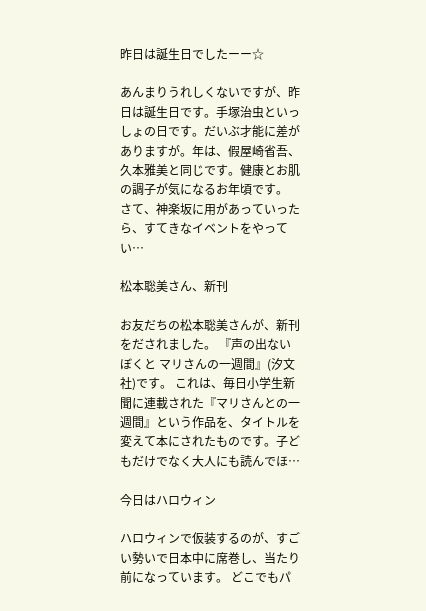昨日は誕生日でしたーー☆

あんまりうれしくないですが、昨日は誕生日です。手塚治虫といっしょの日です。だいぶ才能に差がありますが。年は、假屋崎省吾、久本雅美と同じです。健康とお肌の調子が気になるお年頃です。 さて、神楽坂に用があっていったら、すてきなイベントをやってい…

松本聡美さん、新刊

お友だちの松本聡美さんが、新刊をだされました。 『声の出ないぼくと マリさんの一週間』(汐文社)です。 これは、毎日小学生新聞に連載された『マリさんとの一週間』という作品を、タイトルを変えて本にされたものです。子どもだけでなく大人にも読んでほ…

今日はハロウィン

ハロウィンで仮装するのが、すごい勢いで日本中に席巻し、当たり前になっています。 どこでもパ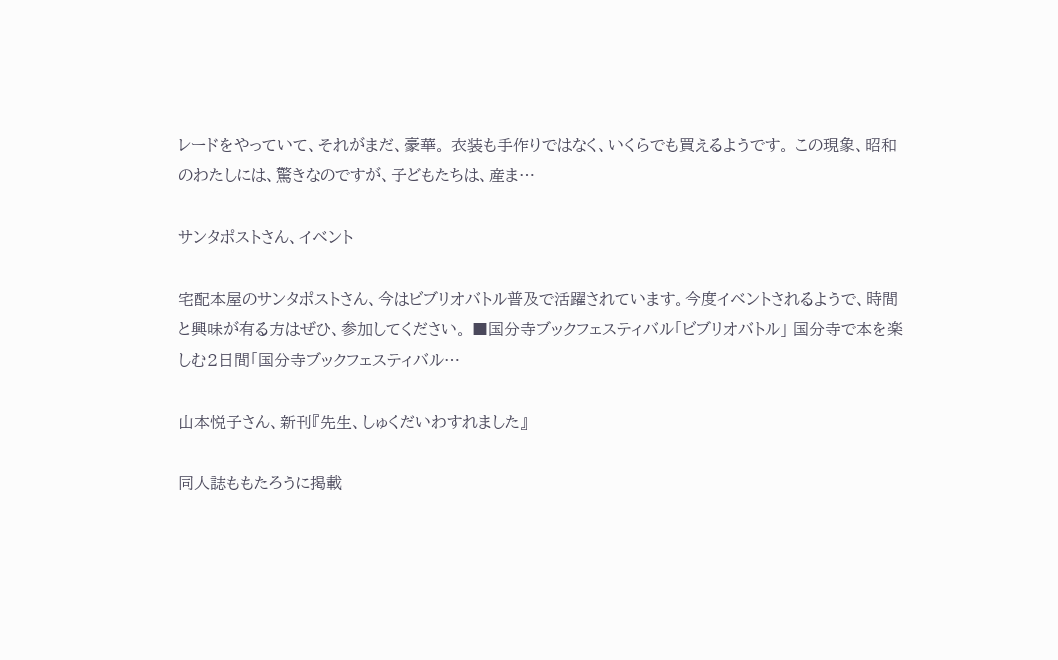レードをやっていて、それがまだ、豪華。 衣装も手作りではなく、いくらでも買えるようです。 この現象、昭和のわたしには、驚きなのですが、子どもたちは、産ま…

サンタポストさん、イベント

宅配本屋のサンタポストさん、今はビブリオバトル普及で活躍されています。今度イベントされるようで、時間と興味が有る方はぜひ、参加してください。 ■国分寺ブックフェスティバル「ビブリオバトル」 国分寺で本を楽しむ2日間「国分寺ブックフェスティバル…

山本悦子さん、新刊『先生、しゅくだいわすれました』

同人誌ももたろうに掲載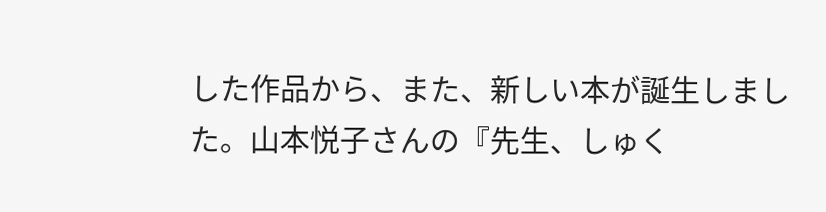した作品から、また、新しい本が誕生しました。山本悦子さんの『先生、しゅく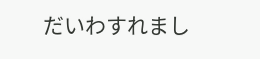だいわすれまし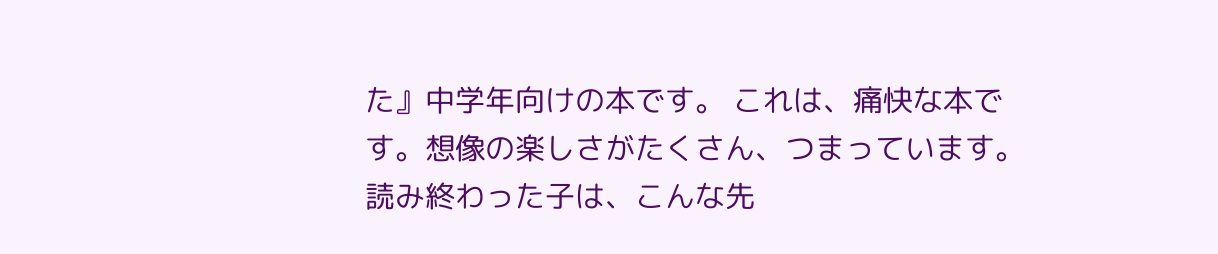た』中学年向けの本です。 これは、痛快な本です。想像の楽しさがたくさん、つまっています。読み終わった子は、こんな先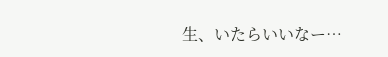生、いたらいいなー…